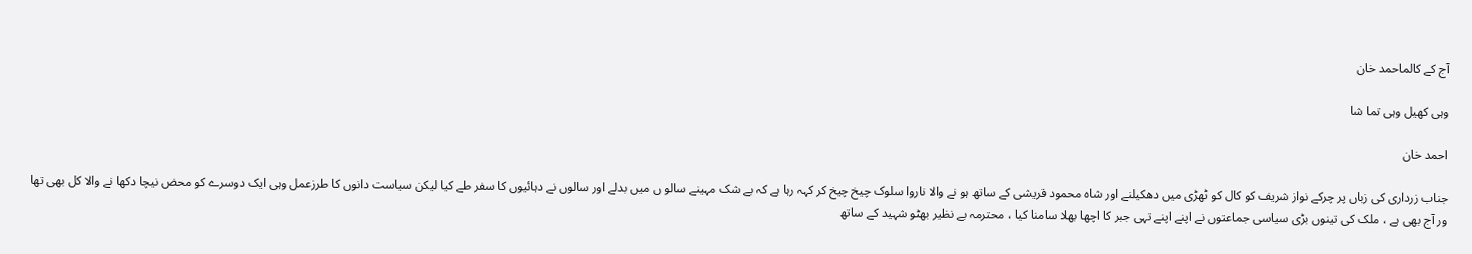آج کے کالماحمد خان

وہی کھیل وہی تما شا

احمد خان

جناب زرداری کی زباں پر چرکے نواز شریف کو کال کو ٹھڑی میں دھکیلنے اور شاہ محمود قریشی کے ساتھ ہو نے والا ناروا سلوک چیخ چیخ کر کہہ رہا ہے کہ بے شک مہینے سالو ں میں بدلے اور سالوں نے دہائیوں کا سفر طے کیا لیکن سیاست دانوں کا طرزعمل وہی ایک دوسرے کو محض نیچا دکھا نے والا کل بھی تھا ور آج بھی ہے ، ملک کی تینوں بڑی سیاسی جماعتوں نے اپنے اپنے تہی جبر کا اچھا بھلا سامنا کیا ، محترمہ بے نظیر بھٹو شہید کے ساتھ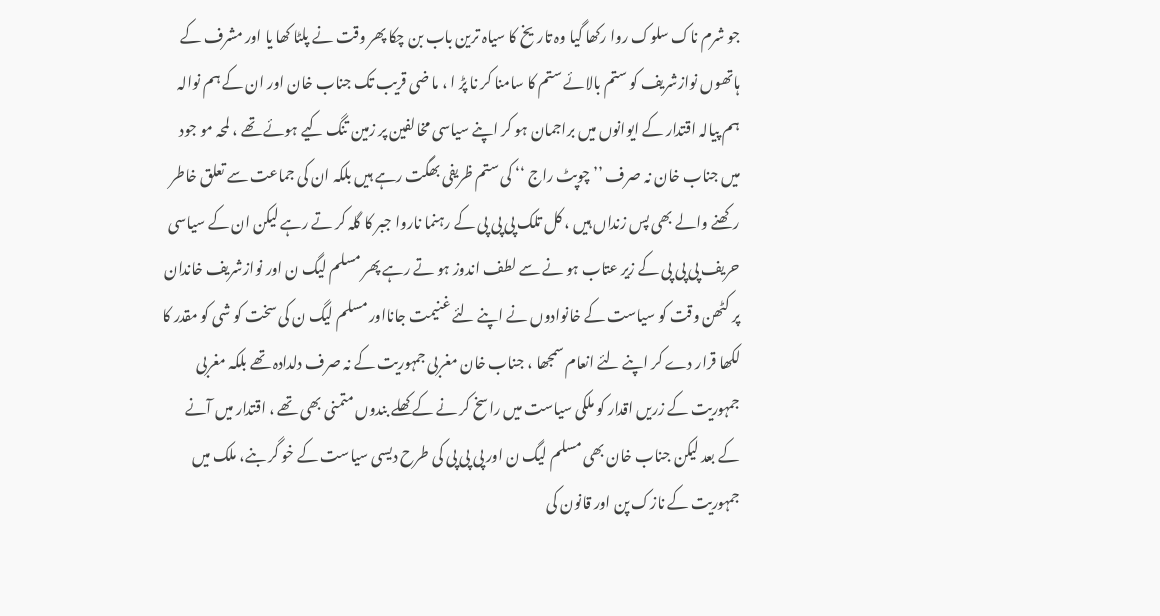جو شرم ناک سلوک روا رکھا گیا وہ تاریخ کا سیاہ ترین باب بن چکا پھر وقت نے پلٹا کھا یا اور مشرف کے ہاتھوں نوازشریف کو ستم بالائے ستم کا سامنا کر نا پڑ ا ، ما ضی قریب تک جناب خان اور ان کے ہم نوالہ ہم پیالہ اقتدار کے ایوانوں میں براجمان ہو کر اپنے سیاسی مخالفین پر زمین تنگ کیے ہوئے تھے ، لمحہ مو جود میں جناب خان نہ صرف ’’ چوپٹ راج ‘‘ کی ستم ظریفی بھگت رہے ہیں بلکہ ان کی جماعت سے تعلق خاطر رکھنے والے بھی پس زنداں ہیں ، کل تلک پی پی پی کے رہنما ناروا جبر کا گلہ کر تے رہے لیکن ان کے سیاسی حریف پی پی پی کے زیر عتاب ہو نے سے لطف اندوز ہو تے رہے پھر مسلم لیگ ن اور نوازشریف خاندان پر کٹھن وقت کو سیاست کے خانوادوں نے اپنے لئے غنیمت جانااور مسلم لیگ ن کی سخت کو شی کو مقدر کا لکھا قرار دے کر اپنے لئے انعام سمجھا ، جناب خان مغربی جمہوریت کے نہ صرف دلدادہ تھے بلکہ مغربی جمہوریت کے زریں اقدار کو ملکی سیاست میں راسخ کر نے کے کھلے بندوں متمنی بھی تھے ، اقتدار میں آنے کے بعد لیکن جناب خان بھی مسلم لیگ ن اور پی پی پی کی طرح دیسی سیاست کے خو گر بنے، ملک میں جمہوریت کے نازک پن اور قانون کی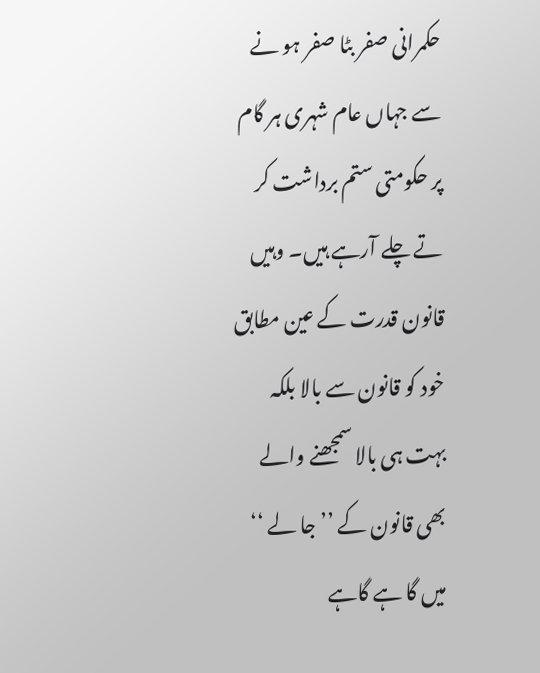حکمرانی صفر بٹا صفر ہو نے سے جہاں عام شہری ہر گام پر حکومتی ستم برداشت کر تے چلے آرہے ہیں۔ وہیں قانون قدرت کے عین مطابق خود کو قانون سے بالا بلکہ بہت ہی بالا سمجھنے والے بھی قانون کے ’’ جا لے ‘‘ میں گا ہے گاہے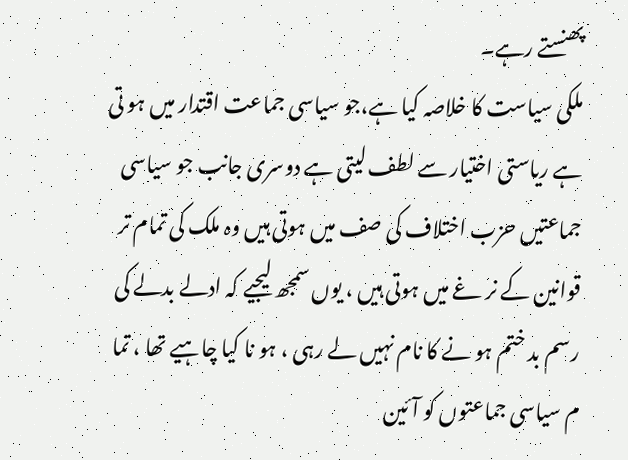پھنستے رہے۔
ملکی سیاست کا خلاصہ کیا ہے،جو سیاسی جماعت اقتدار میں ہو تی ہے ریاستی اختیار سے لطف لیتی ہے دوسری جانب جو سیاسی جماعتیں حزب اختلاف کی صف میں ہوتی ہیں وہ ملک کی تمام تر قوانین کے نر غے میں ہوتی ہیں ، یوں سمجھ لیجیے کہ ادلے بدلے کی رسم بد ختم ہو نے کا نام نہیں لے رہی ، ہو نا کیا چاہیے تھا ، تما م سیاسی جماعتوں کو آئین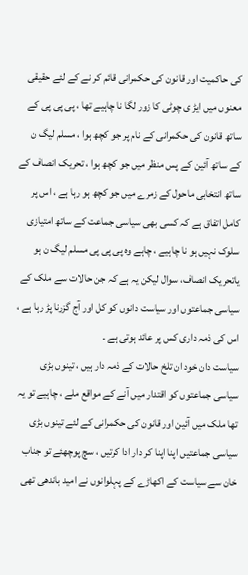کی حاکمیت اور قانون کی حکمرانی قائم کر نے کے لئے حقیقی معنوں میں ایڑ ی چوٹی کا زور لگا نا چاہیے تھا ، پی پی پی کے ساتھ قانون کی حکمرانی کے نام پر جو کچھ ہوا ، مسلم لیگ ن کے ساتھ آئین کے پس منظر میں جو کچھ ہوا ، تحریک انصاف کے ساتھ انتخابی ماحول کے زمرے میں جو کچھ ہو رہا ہے ، اس پر کامل اتفاق ہے کہ کسی بھی سیاسی جماعت کے ساتھ امتیازی سلوک نہیں ہو نا چاہیے ، چاہے وہ پی پی پی مسلم لیگ ن ہو یاتحریک انصاف، سوال لیکن یہ ہے کہ جن حالات سے ملک کے سیاسی جماعتوں اور سیاست دانوں کو کل اور آج گزرنا پڑ رہا ہے ، اس کی ذمہ داری کس پر عائد ہوتی ہے ۔
سیاست دان خود ان تلخ حالات کے ذمہ دار ہیں ، تینوں بڑی سیاسی جماعتوں کو اقتدار میں آنے کے مواقع ملے ، چاہیے تو یہ تھا ملک میں آئین اور قانون کی حکمرانی کے لئے تینوں بڑی سیاسی جماعتیں اپنا اپنا کر دار ادا کرتیں ، سچ پوچھئے تو جناب خان سے سیاست کے اکھاڑے کے پہلوانوں نے امید باندھی تھی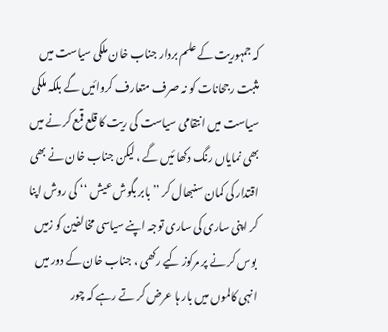کہ جمہوریت کے علم بردار جناب خان ملکی سیاست میں مثبت رجحانات کو نہ صرف متعارف کروائیں گے بلکہ ملکی سیاست میں انتقامی سیاست کی ریت کا قلع قمع کر نے میں بھی نمایاں رنگ دکھا ئیں گے ، لیکن جناب خان نے بھی اقتدار کی کمان سنبھال کر ’’ بابر بگوش عیش ‘‘ کی روش اپنا کر اپنی ساری کی ساری توجہ اپنے سیاسی مخالفین کو زمیں بوس کر نے پر مرکوز کیے رکھی ، جناب خان کے دور میں انہی کالموں میں بار ہا عرض کر تے رہے کہ چور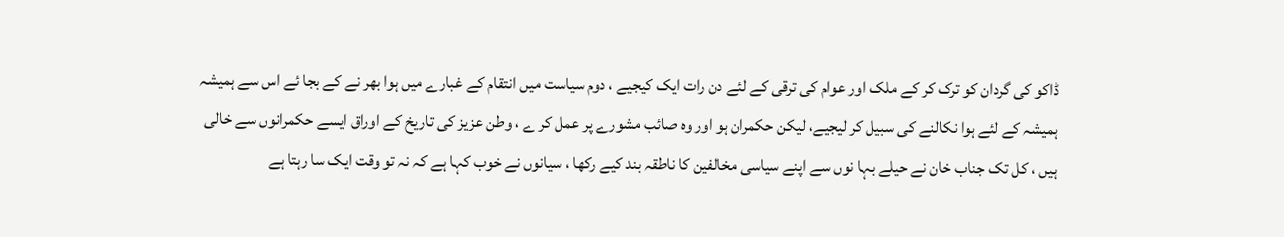ڈاکو کی گردان کو ترک کر کے ملک اور عوام کی ترقی کے لئے دن رات ایک کیجیے ، دوم سیاست میں انتقام کے غبارے میں ہوا بھر نے کے بجا ئے اس سے ہمیشہ ہمیشہ کے لئے ہوا نکالنے کی سبیل کر لیجیے، لیکن حکمران ہو اور وہ صائب مشورے پر عمل کر ے ، وطن عزیز کی تاریخ کے اوراق ایسے حکمرانوں سے خالی ہیں ، کل تک جناب خان نے حیلے بہا نوں سے اپنے سیاسی مخالفین کا ناطقہ بند کیے رکھا ، سیانوں نے خوب کہا ہے کہ نہ تو وقت ایک سا رہتا ہے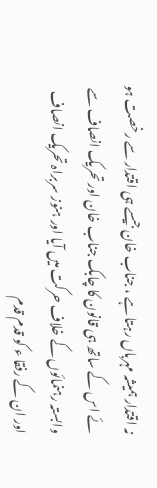نہ اقتدار ہمیشہ مہرباں رہتا ہے ، جناب خان جیسے ہی اقتدار سے رخصت ہو ئے اس کے ساتھ ہی قانون کا چابک جناب خان اور تحریک انصاف سے وابستہ رہنمائوں کے خلاف حرکت میں آیا اور ہنوز سربراہ تحریک انصاف اور ان کے رفقا ء کو قدم قدم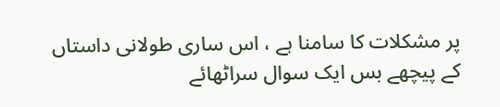پر مشکلات کا سامنا ہے ، اس ساری طولانی داستاں کے پیچھے بس ایک سوال سراٹھائے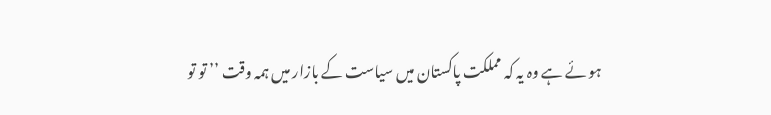ہو ئے ہے وہ یہ کہ مملکت پاکستان میں سیاست کے بازار میں ہمہ وقت ’’ تو تو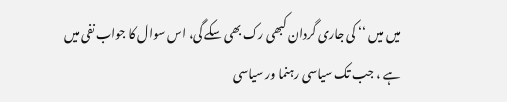میں میں ‘‘ کی جاری گردان کبھی رک بھی سکے گی، اس سوال کا جواب نفی میں ہے ، جب تک سیاسی رہنما ور سیاسی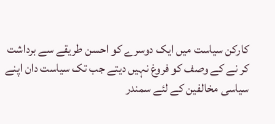کارکن سیاست میں ایک دوسرے کو احسن طریقے سے برداشت کر نے کے وصف کو فروغ نہیں دیتے جب تک سیاست دان اپنے سیاسی مخالفین کے لئے سمندر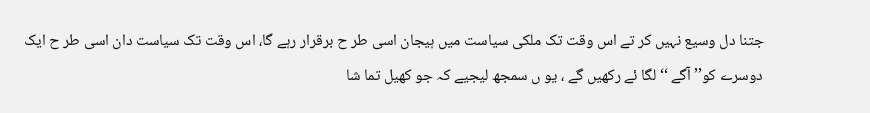جتنا دل وسیع نہیں کر تے اس وقت تک ملکی سیاست میں ہیجان اسی طر ح برقرار رہے گا، اس وقت تک سیاست دان اسی طر ح ایک دوسرے کو’’ آگے ‘‘ لگا ئے رکھیں گے ، یو ں سمجھ لیجیے کہ جو کھیل تما شا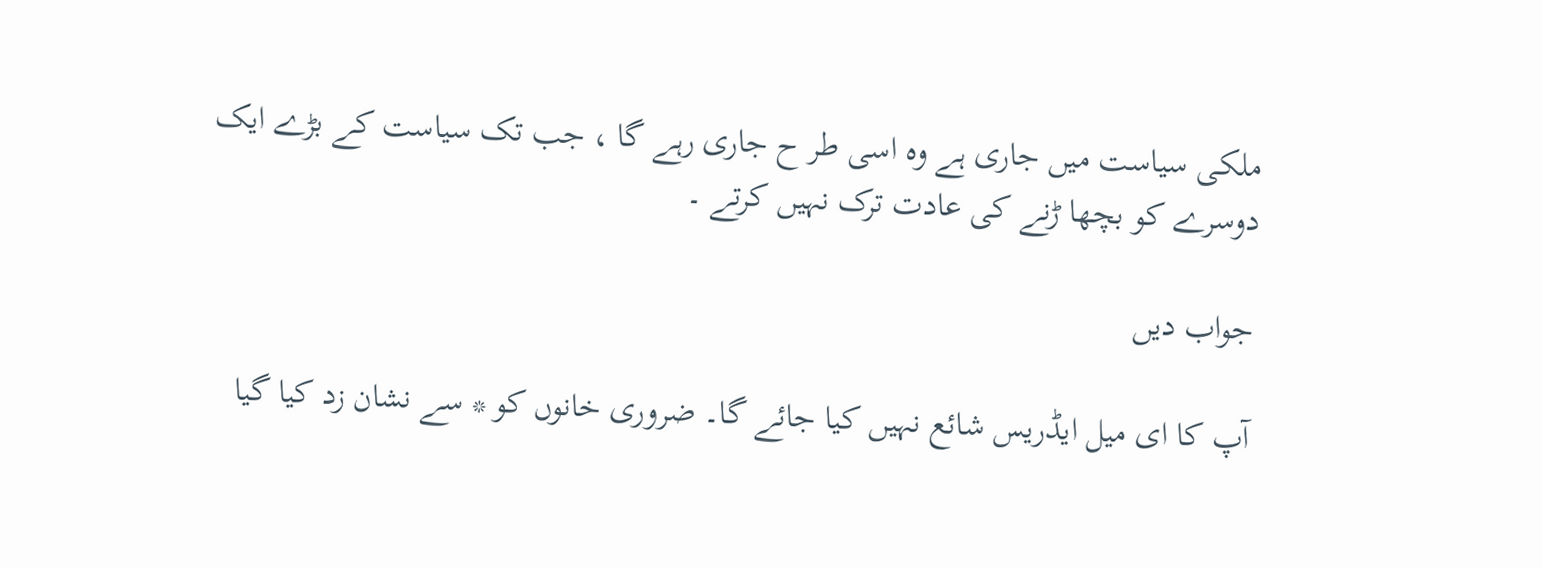ملکی سیاست میں جاری ہے وہ اسی طر ح جاری رہے گا ، جب تک سیاست کے بڑے ایک دوسرے کو بچھا ڑنے کی عادت ترک نہیں کرتے ۔

جواب دیں

آپ کا ای میل ایڈریس شائع نہیں کیا جائے گا۔ ضروری خانوں کو * سے نشان زد کیا گیا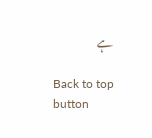ہے

Back to top button